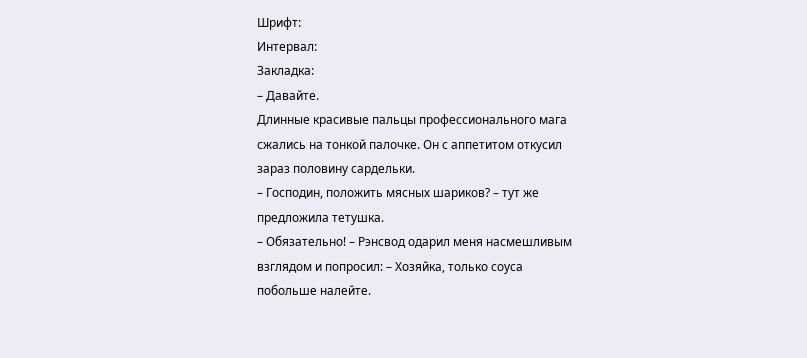Шрифт:
Интервал:
Закладка:
– Давайте.
Длинные красивые пальцы профессионального мага сжались на тонкой палочке. Он с аппетитом откусил зараз половину сардельки.
– Господин, положить мясных шариков? – тут же предложила тетушка.
– Обязательно! – Рэнсвод одарил меня насмешливым взглядом и попросил: – Хозяйка, только соуса побольше налейте.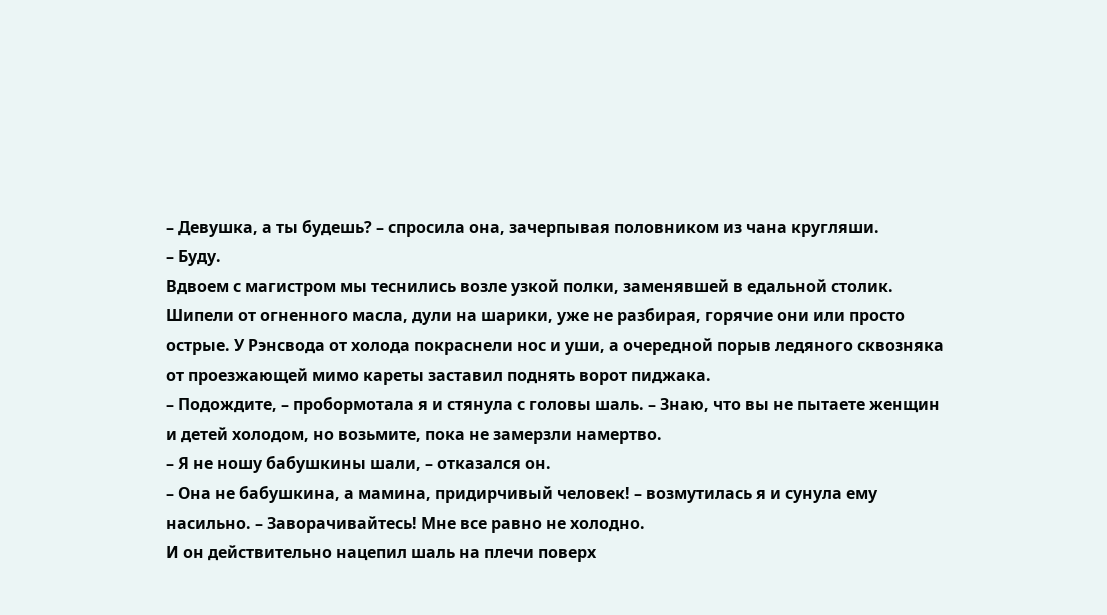– Девушка, а ты будешь? – спросила она, зачерпывая половником из чана кругляши.
– Буду.
Вдвоем с магистром мы теснились возле узкой полки, заменявшей в едальной столик. Шипели от огненного масла, дули на шарики, уже не разбирая, горячие они или просто острые. У Рэнсвода от холода покраснели нос и уши, а очередной порыв ледяного сквозняка от проезжающей мимо кареты заставил поднять ворот пиджака.
– Подождите, – пробормотала я и стянула с головы шаль. – Знаю, что вы не пытаете женщин и детей холодом, но возьмите, пока не замерзли намертво.
– Я не ношу бабушкины шали, – отказался он.
– Она не бабушкина, а мамина, придирчивый человек! – возмутилась я и сунула ему насильно. – Заворачивайтесь! Мне все равно не холодно.
И он действительно нацепил шаль на плечи поверх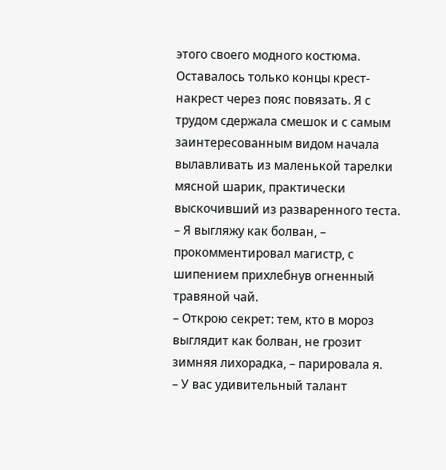этого своего модного костюма. Оставалось только концы крест-накрест через пояс повязать. Я с трудом сдержала смешок и с самым заинтересованным видом начала вылавливать из маленькой тарелки мясной шарик, практически выскочивший из разваренного теста.
– Я выгляжу как болван, – прокомментировал магистр, с шипением прихлебнув огненный травяной чай.
– Открою секрет: тем, кто в мороз выглядит как болван, не грозит зимняя лихорадка, – парировала я.
– У вас удивительный талант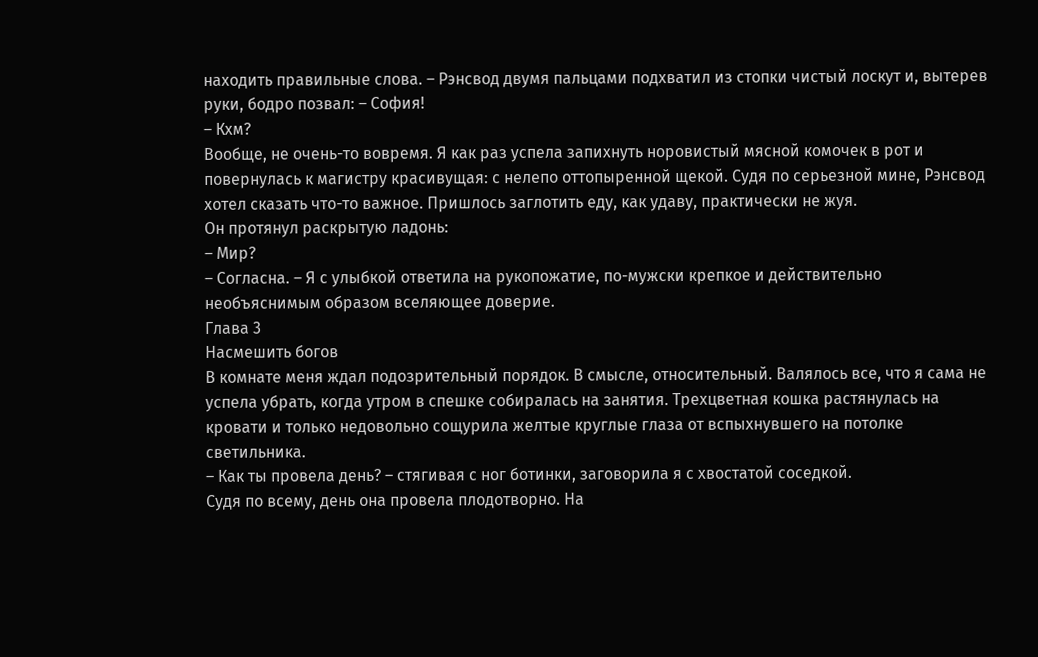находить правильные слова. – Рэнсвод двумя пальцами подхватил из стопки чистый лоскут и, вытерев руки, бодро позвал: – София!
– Кхм?
Вообще, не очень-то вовремя. Я как раз успела запихнуть норовистый мясной комочек в рот и повернулась к магистру красивущая: с нелепо оттопыренной щекой. Судя по серьезной мине, Рэнсвод хотел сказать что-то важное. Пришлось заглотить еду, как удаву, практически не жуя.
Он протянул раскрытую ладонь:
– Мир?
– Согласна. – Я с улыбкой ответила на рукопожатие, по-мужски крепкое и действительно необъяснимым образом вселяющее доверие.
Глава 3
Насмешить богов
В комнате меня ждал подозрительный порядок. В смысле, относительный. Валялось все, что я сама не успела убрать, когда утром в спешке собиралась на занятия. Трехцветная кошка растянулась на кровати и только недовольно сощурила желтые круглые глаза от вспыхнувшего на потолке светильника.
– Как ты провела день? – стягивая с ног ботинки, заговорила я с хвостатой соседкой.
Судя по всему, день она провела плодотворно. На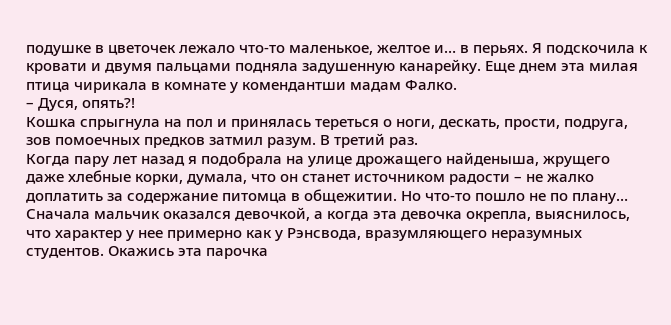подушке в цветочек лежало что-то маленькое, желтое и… в перьях. Я подскочила к кровати и двумя пальцами подняла задушенную канарейку. Еще днем эта милая птица чирикала в комнате у комендантши мадам Фалко.
– Дуся, опять?!
Кошка спрыгнула на пол и принялась тереться о ноги, дескать, прости, подруга, зов помоечных предков затмил разум. В третий раз.
Когда пару лет назад я подобрала на улице дрожащего найденыша, жрущего даже хлебные корки, думала, что он станет источником радости – не жалко доплатить за содержание питомца в общежитии. Но что-то пошло не по плану… Сначала мальчик оказался девочкой, а когда эта девочка окрепла, выяснилось, что характер у нее примерно как у Рэнсвода, вразумляющего неразумных студентов. Окажись эта парочка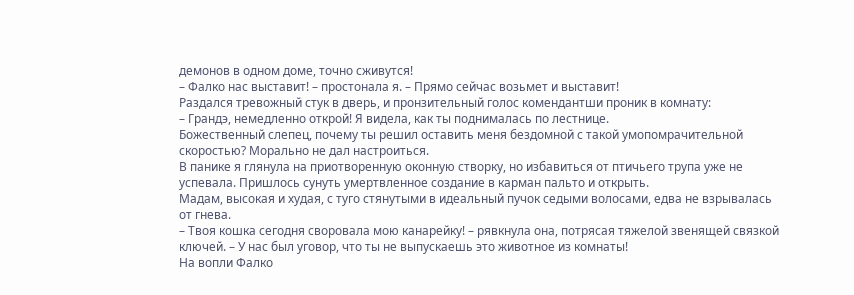демонов в одном доме, точно сживутся!
– Фалко нас выставит! – простонала я. – Прямо сейчас возьмет и выставит!
Раздался тревожный стук в дверь, и пронзительный голос комендантши проник в комнату:
– Грандэ, немедленно открой! Я видела, как ты поднималась по лестнице.
Божественный слепец, почему ты решил оставить меня бездомной с такой умопомрачительной скоростью? Морально не дал настроиться.
В панике я глянула на приотворенную оконную створку, но избавиться от птичьего трупа уже не успевала. Пришлось сунуть умертвленное создание в карман пальто и открыть.
Мадам, высокая и худая, с туго стянутыми в идеальный пучок седыми волосами, едва не взрывалась от гнева.
– Твоя кошка сегодня своровала мою канарейку! – рявкнула она, потрясая тяжелой звенящей связкой ключей. – У нас был уговор, что ты не выпускаешь это животное из комнаты!
На вопли Фалко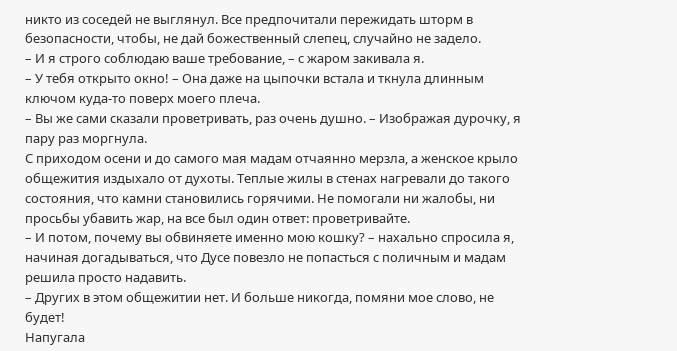никто из соседей не выглянул. Все предпочитали пережидать шторм в безопасности, чтобы, не дай божественный слепец, случайно не задело.
– И я строго соблюдаю ваше требование, – с жаром закивала я.
– У тебя открыто окно! – Она даже на цыпочки встала и ткнула длинным ключом куда-то поверх моего плеча.
– Вы же сами сказали проветривать, раз очень душно. – Изображая дурочку, я пару раз моргнула.
С приходом осени и до самого мая мадам отчаянно мерзла, а женское крыло общежития издыхало от духоты. Теплые жилы в стенах нагревали до такого состояния, что камни становились горячими. Не помогали ни жалобы, ни просьбы убавить жар, на все был один ответ: проветривайте.
– И потом, почему вы обвиняете именно мою кошку? – нахально спросила я, начиная догадываться, что Дусе повезло не попасться с поличным и мадам решила просто надавить.
– Других в этом общежитии нет. И больше никогда, помяни мое слово, не будет!
Напугала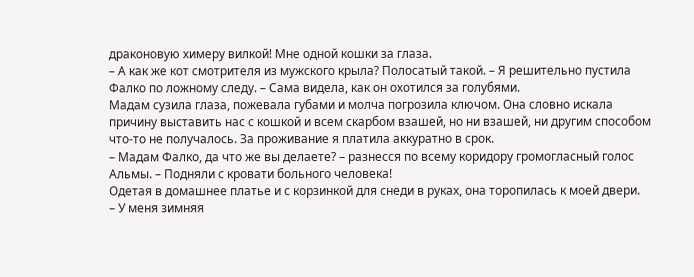драконовую химеру вилкой! Мне одной кошки за глаза.
– А как же кот смотрителя из мужского крыла? Полосатый такой. – Я решительно пустила Фалко по ложному следу. – Сама видела, как он охотился за голубями.
Мадам сузила глаза, пожевала губами и молча погрозила ключом. Она словно искала причину выставить нас с кошкой и всем скарбом взашей, но ни взашей, ни другим способом что-то не получалось. За проживание я платила аккуратно в срок.
– Мадам Фалко, да что же вы делаете? – разнесся по всему коридору громогласный голос Альмы. – Подняли с кровати больного человека!
Одетая в домашнее платье и с корзинкой для снеди в руках, она торопилась к моей двери.
– У меня зимняя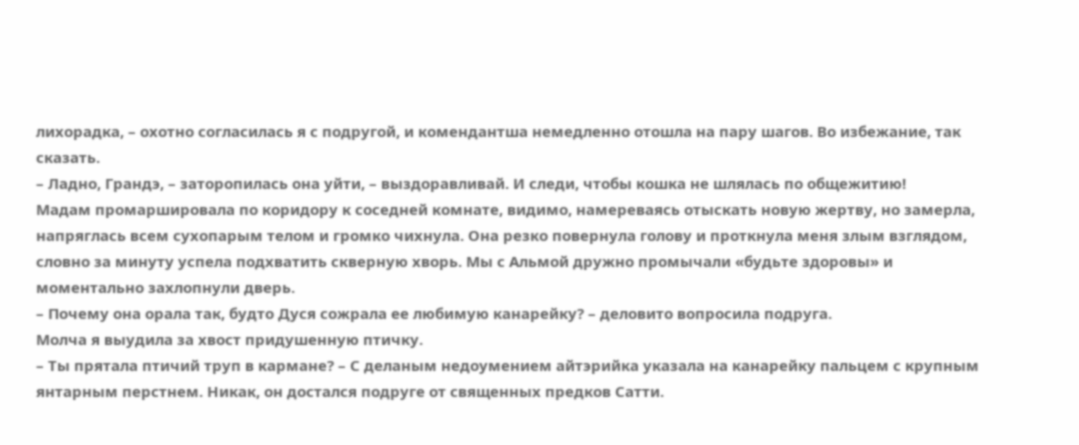лихорадка, – охотно согласилась я с подругой, и комендантша немедленно отошла на пару шагов. Во избежание, так сказать.
– Ладно, Грандэ, – заторопилась она уйти, – выздоравливай. И следи, чтобы кошка не шлялась по общежитию!
Мадам промаршировала по коридору к соседней комнате, видимо, намереваясь отыскать новую жертву, но замерла, напряглась всем сухопарым телом и громко чихнула. Она резко повернула голову и проткнула меня злым взглядом, словно за минуту успела подхватить скверную хворь. Мы с Альмой дружно промычали «будьте здоровы» и моментально захлопнули дверь.
– Почему она орала так, будто Дуся сожрала ее любимую канарейку? – деловито вопросила подруга.
Молча я выудила за хвост придушенную птичку.
– Ты прятала птичий труп в кармане? – С деланым недоумением айтэрийка указала на канарейку пальцем с крупным янтарным перстнем. Никак, он достался подруге от священных предков Сатти.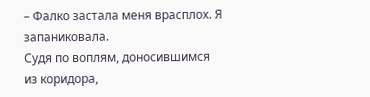– Фалко застала меня врасплох. Я запаниковала.
Судя по воплям, доносившимся из коридора,